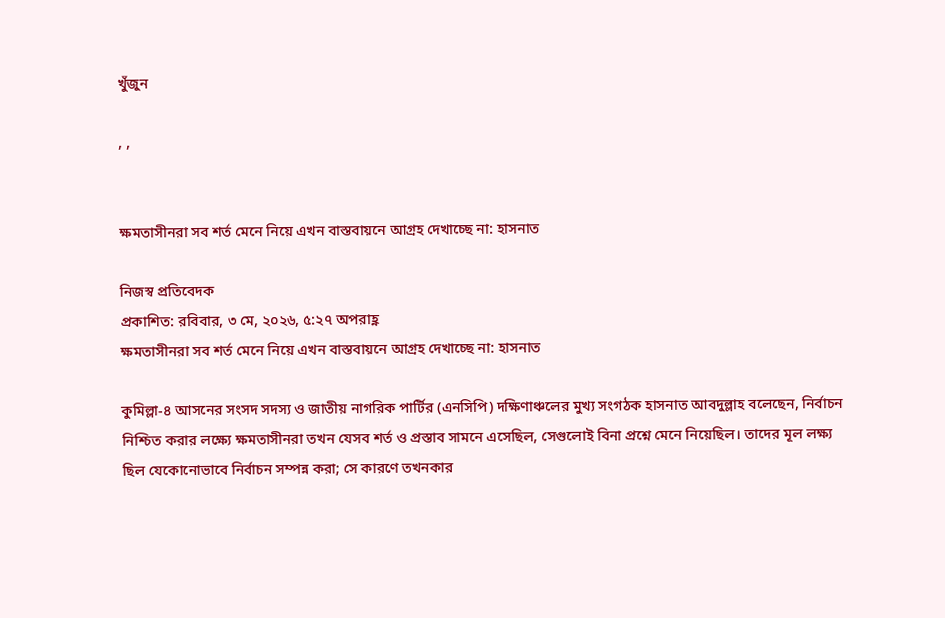খুঁজুন

, ,


ক্ষমতাসীনরা সব শর্ত মেনে নিয়ে এখন বাস্তবায়নে আগ্রহ দেখাচ্ছে না: হাসনাত

নিজস্ব প্রতিবেদক
প্রকাশিত: রবিবার, ৩ মে, ২০২৬, ৫:২৭ অপরাহ্ণ
ক্ষমতাসীনরা সব শর্ত মেনে নিয়ে এখন বাস্তবায়নে আগ্রহ দেখাচ্ছে না: হাসনাত

কুমিল্লা-৪ আসনের সংসদ সদস্য ও জাতীয় নাগরিক পার্টির (এনসিপি) দক্ষিণাঞ্চলের মুখ্য সংগঠক হাসনাত আবদুল্লাহ বলেছেন, নির্বাচন নিশ্চিত করার লক্ষ্যে ক্ষমতাসীনরা তখন যেসব শর্ত ও প্রস্তাব সামনে এসেছিল, সেগুলোই বিনা প্রশ্নে মেনে নিয়েছিল। তাদের মূল লক্ষ্য ছিল যেকোনোভাবে নির্বাচন সম্পন্ন করা; সে কারণে তখনকার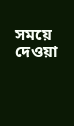সময়ে দেওয়া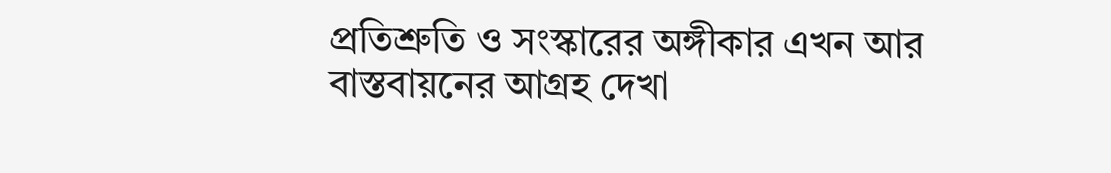প্রতিশ্রুতি ও সংস্কারের অঙ্গীকার এখন আর বাস্তবায়নের আগ্রহ দেখা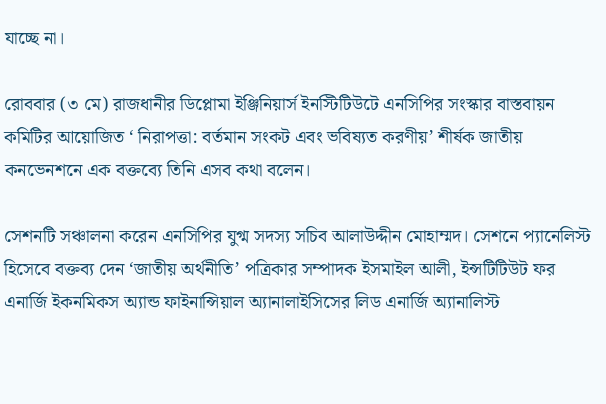যাচ্ছে না।

রোববার (৩ মে) রাজধানীর ডিপ্লোমা ইঞ্জিনিয়ার্স ইনস্টিটিউটে এনসিপির সংস্কার বাস্তবায়ন কমিটির আয়োজিত ‘ নিরাপত্তা: বর্তমান সংকট এবং ভবিষ্যত করণীয়’ শীর্ষক জাতীয় কনভেনশনে এক বক্তব্যে তিনি এসব কথা বলেন।

সেশনটি সঞ্চালনা করেন এনসিপির যুগ্ম সদস্য সচিব আলাউদ্দীন মোহাম্মদ। সেশনে প্যানেলিস্ট হিসেবে বক্তব্য দেন ‘জাতীয় অর্থনীতি’ পত্রিকার সম্পাদক ইসমাইল আলী, ইন্সটিটিউট ফর এনার্জি ইকনমিকস অ্যান্ড ফাইনান্সিয়াল অ্যানালাইসিসের লিড এনার্জি অ্যানালিস্ট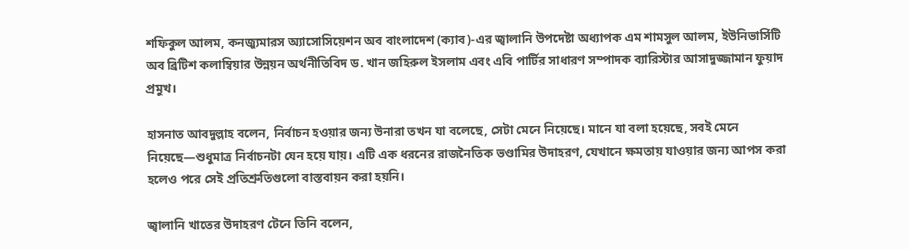শফিকুল আলম, কনজ্যুমারস অ্যাসোসিয়েশন অব বাংলাদেশ (ক্যাব)-এর জ্বালানি উপদেষ্টা অধ্যাপক এম শামসুল আলম, ইউনিভার্সিটি অব ব্রিটিশ কলাম্বিয়ার উন্নয়ন অর্থনীতিবিদ ড. খান জহিরুল ইসলাম এবং এবি পার্টির সাধারণ সম্পাদক ব্যারিস্টার আসাদুজ্জামান ফুয়াদ প্রমুখ।

হাসনাত আবদুল্লাহ বলেন, নির্বাচন হওয়ার জন্য উনারা তখন যা বলেছে, সেটা মেনে নিয়েছে। মানে যা বলা হয়েছে, সবই মেনে নিয়েছে—শুধুমাত্র নির্বাচনটা যেন হয়ে যায়। এটি এক ধরনের রাজনৈতিক ভণ্ডামির উদাহরণ, যেখানে ক্ষমতায় যাওয়ার জন্য আপস করা হলেও পরে সেই প্রতিশ্রুতিগুলো বাস্তবায়ন করা হয়নি।

জ্বালানি খাতের উদাহরণ টেনে তিনি বলেন,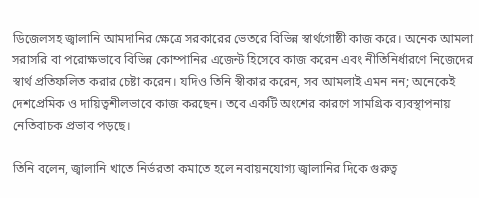ডিজেলসহ জ্বালানি আমদানির ক্ষেত্রে সরকারের ভেতরে বিভিন্ন স্বার্থগোষ্ঠী কাজ করে। অনেক আমলা সরাসরি বা পরোক্ষভাবে বিভিন্ন কোম্পানির এজেন্ট হিসেবে কাজ করেন এবং নীতিনির্ধারণে নিজেদের স্বার্থ প্রতিফলিত করার চেষ্টা করেন। যদিও তিনি স্বীকার করেন, সব আমলাই এমন নন; অনেকেই দেশপ্রেমিক ও দায়িত্বশীলভাবে কাজ করছেন। তবে একটি অংশের কারণে সামগ্রিক ব্যবস্থাপনায় নেতিবাচক প্রভাব পড়ছে।

তিনি বলেন, জ্বালানি খাতে নির্ভরতা কমাতে হলে নবায়নযোগ্য জ্বালানির দিকে গুরুত্ব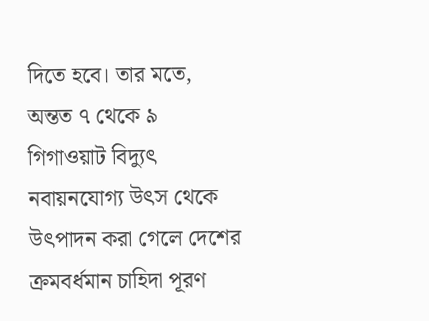দিতে হবে। তার মতে, অন্তত ৭ থেকে ৯ গিগাওয়াট বিদ্যুৎ নবায়নযোগ্য উৎস থেকে উৎপাদন করা গেলে দেশের ক্রমবর্ধমান চাহিদা পূরণ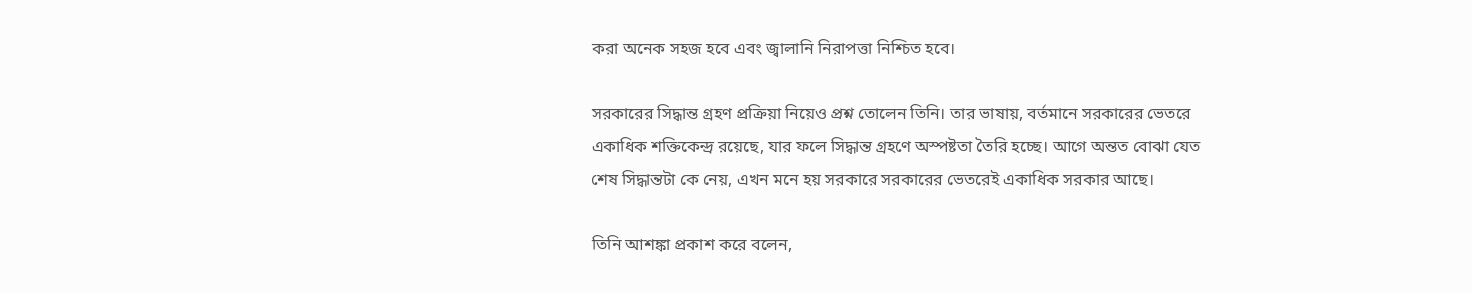করা অনেক সহজ হবে এবং জ্বালানি নিরাপত্তা নিশ্চিত হবে।

সরকারের সিদ্ধান্ত গ্রহণ প্রক্রিয়া নিয়েও প্রশ্ন তোলেন তিনি। তার ভাষায়, বর্তমানে সরকারের ভেতরে একাধিক শক্তিকেন্দ্র রয়েছে, যার ফলে সিদ্ধান্ত গ্রহণে অস্পষ্টতা তৈরি হচ্ছে। আগে অন্তত বোঝা যেত শেষ সিদ্ধান্তটা কে নেয়, এখন মনে হয় সরকারে সরকারের ভেতরেই একাধিক সরকার আছে।

তিনি আশঙ্কা প্রকাশ করে বলেন,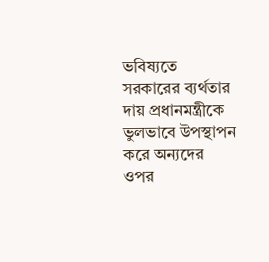ভবিষ্যতে সরকারের ব্যর্থতার দায় প্রধানমন্ত্রীকে ভুলভাবে উপস্থাপন করে অন্যদের ওপর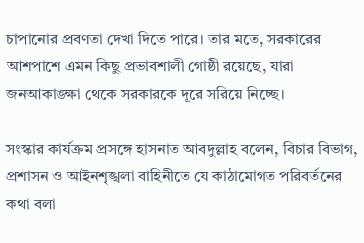চাপানোর প্রবণতা দেখা দিতে পারে। তার মতে, সরকারের আশপাশে এমন কিছু প্রভাবশালী গোষ্ঠী রয়েছে, যারা জনআকাঙ্ক্ষা থেকে সরকারকে দূরে সরিয়ে নিচ্ছে।

সংস্কার কার্যক্রম প্রসঙ্গে হাসনাত আবদুল্লাহ বলেন, বিচার বিভাগ, প্রশাসন ও আইনশৃঙ্খলা বাহিনীতে যে কাঠামোগত পরিবর্তনের কথা বলা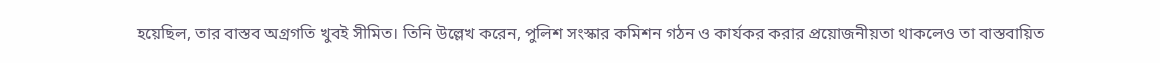হয়েছিল, তার বাস্তব অগ্রগতি খুবই সীমিত। তিনি উল্লেখ করেন, পুলিশ সংস্কার কমিশন গঠন ও কার্যকর করার প্রয়োজনীয়তা থাকলেও তা বাস্তবায়িত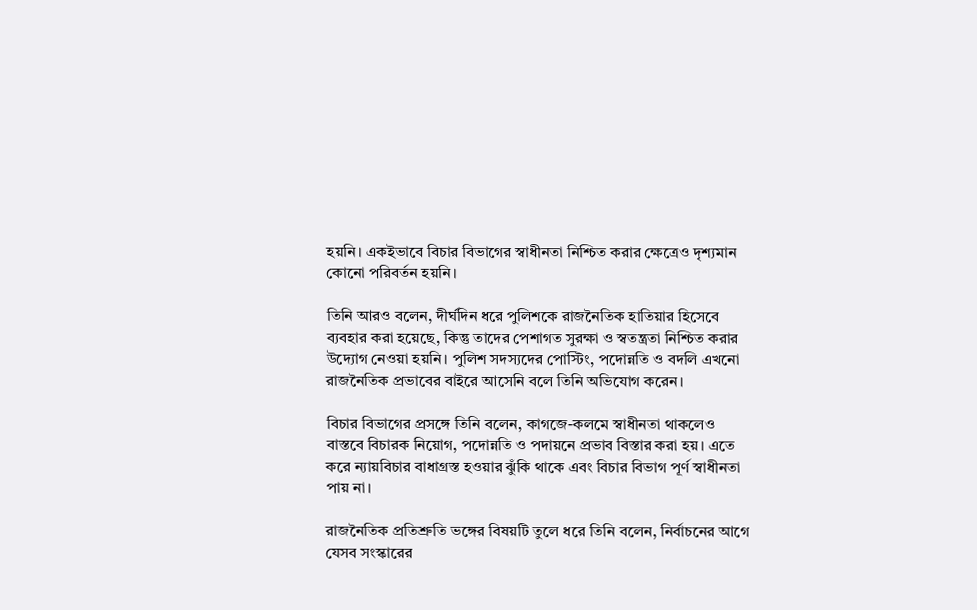হয়নি। একইভাবে বিচার বিভাগের স্বাধীনতা নিশ্চিত করার ক্ষেত্রেও দৃশ্যমান কোনো পরিবর্তন হয়নি।

তিনি আরও বলেন, দীর্ঘদিন ধরে পুলিশকে রাজনৈতিক হাতিয়ার হিসেবে ব্যবহার করা হয়েছে, কিন্তু তাদের পেশাগত সুরক্ষা ও স্বতন্ত্রতা নিশ্চিত করার উদ্যোগ নেওয়া হয়নি। পুলিশ সদস্যদের পোস্টিং, পদোন্নতি ও বদলি এখনো রাজনৈতিক প্রভাবের বাইরে আসেনি বলে তিনি অভিযোগ করেন।

বিচার বিভাগের প্রসঙ্গে তিনি বলেন, কাগজে-কলমে স্বাধীনতা থাকলেও বাস্তবে বিচারক নিয়োগ, পদোন্নতি ও পদায়নে প্রভাব বিস্তার করা হয়। এতে করে ন্যায়বিচার বাধাগ্রস্ত হওয়ার ঝুঁকি থাকে এবং বিচার বিভাগ পূর্ণ স্বাধীনতা পায় না।

রাজনৈতিক প্রতিশ্রুতি ভঙ্গের বিষয়টি তুলে ধরে তিনি বলেন, নির্বাচনের আগে যেসব সংস্কারের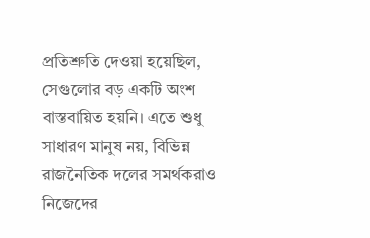প্রতিশ্রুতি দেওয়া হয়েছিল, সেগুলোর বড় একটি অংশ বাস্তবায়িত হয়নি। এতে শুধু সাধারণ মানুষ নয়, বিভিন্ন রাজনৈতিক দলের সমর্থকরাও নিজেদের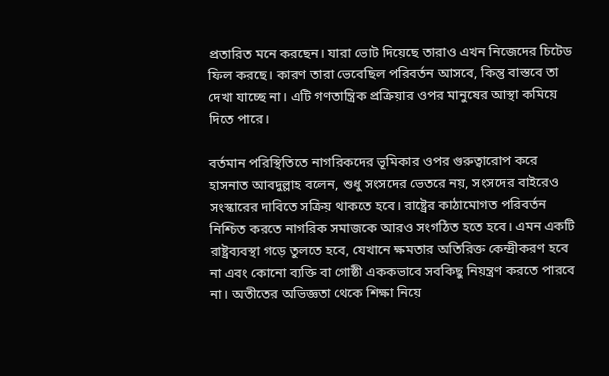প্রতারিত মনে করছেন। যারা ভোট দিয়েছে তারাও এখন নিজেদের চিটেড ফিল করছে। কারণ তারা ভেবেছিল পরিবর্তন আসবে, কিন্তু বাস্তবে তা দেখা যাচ্ছে না। এটি গণতান্ত্রিক প্রক্রিয়ার ওপর মানুষের আস্থা কমিয়ে দিতে পারে।

বর্তমান পরিস্থিতিতে নাগরিকদের ভূমিকার ওপর গুরুত্বারোপ করে হাসনাত আবদুল্লাহ বলেন, শুধু সংসদের ভেতরে নয়, সংসদের বাইরেও সংস্কারের দাবিতে সক্রিয় থাকতে হবে। রাষ্ট্রের কাঠামোগত পরিবর্তন নিশ্চিত করতে নাগরিক সমাজকে আরও সংগঠিত হতে হবে। এমন একটি রাষ্ট্রব্যবস্থা গড়ে তুলতে হবে, যেখানে ক্ষমতার অতিরিক্ত কেন্দ্রীকরণ হবে না এবং কোনো ব্যক্তি বা গোষ্ঠী এককভাবে সবকিছু নিয়ন্ত্রণ করতে পারবে না। অতীতের অভিজ্ঞতা থেকে শিক্ষা নিয়ে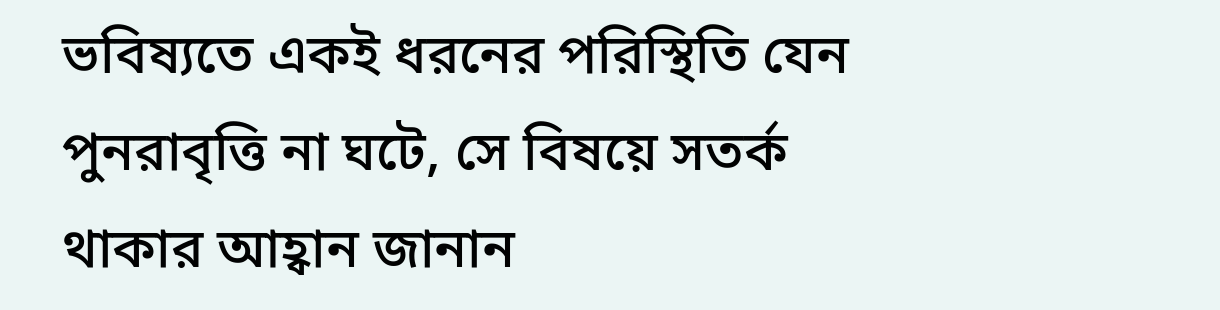ভবিষ্যতে একই ধরনের পরিস্থিতি যেন পুনরাবৃত্তি না ঘটে, সে বিষয়ে সতর্ক থাকার আহ্বান জানান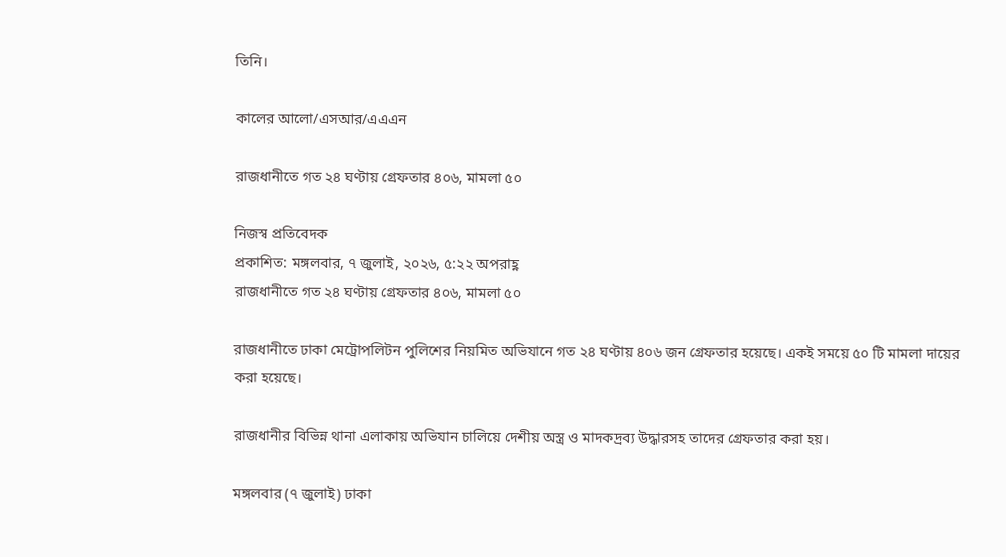তিনি।

কালের আলো/এসআর/এএএন

রাজধানীতে গত ২৪ ঘণ্টায় গ্রেফতার ৪০৬, মামলা ৫০

নিজস্ব প্রতিবেদক
প্রকাশিত: মঙ্গলবার, ৭ জুলাই, ২০২৬, ৫:২২ অপরাহ্ণ
রাজধানীতে গত ২৪ ঘণ্টায় গ্রেফতার ৪০৬, মামলা ৫০

রাজধানীতে ঢাকা মেট্রোপলিটন পুলিশের নিয়মিত অভিযানে গত ২৪ ঘণ্টায় ৪০৬ জন গ্রেফতার হয়েছে। একই সময়ে ৫০ টি মামলা দায়ের করা হয়েছে।

রাজধানীর বিভিন্ন থানা এলাকায় অভিযান চালিয়ে দেশীয় অস্ত্র ও মাদকদ্রব্য উদ্ধারসহ তাদের গ্রেফতার করা হয়।

মঙ্গলবার (৭ জুলাই) ঢাকা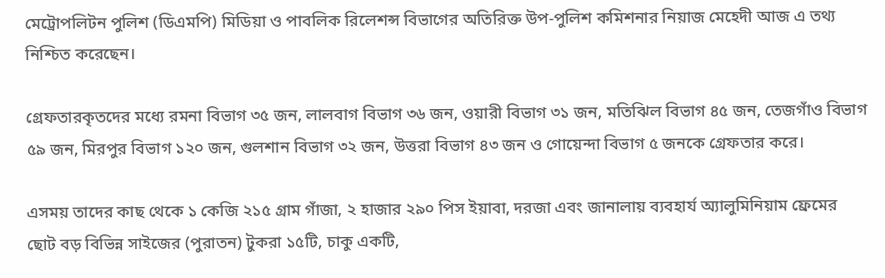মেট্রোপলিটন পুলিশ (ডিএমপি) মিডিয়া ও পাবলিক রিলেশন্স বিভাগের অতিরিক্ত উপ-পুলিশ কমিশনার নিয়াজ মেহেদী আজ এ তথ্য নিশ্চিত করেছেন।

গ্রেফতারকৃতদের মধ্যে রমনা বিভাগ ৩৫ জন, লালবাগ বিভাগ ৩৬ জন, ওয়ারী বিভাগ ৩১ জন, মতিঝিল বিভাগ ৪৫ জন, তেজগাঁও বিভাগ ৫৯ জন, মিরপুর বিভাগ ১২০ জন, গুলশান বিভাগ ৩২ জন, উত্তরা বিভাগ ৪৩ জন ও গোয়েন্দা বিভাগ ৫ জনকে গ্রেফতার করে।

এসময় তাদের কাছ থেকে ১ কেজি ২১৫ গ্রাম গাঁজা, ২ হাজার ২৯০ পিস ইয়াবা, দরজা এবং জানালায় ব্যবহার্য অ্যালুমিনিয়াম ফ্রেমের ছোট বড় বিভিন্ন সাইজের (পুরাতন) টুকরা ১৫টি, চাকু একটি,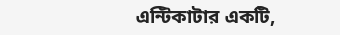এন্টিকাটার একটি,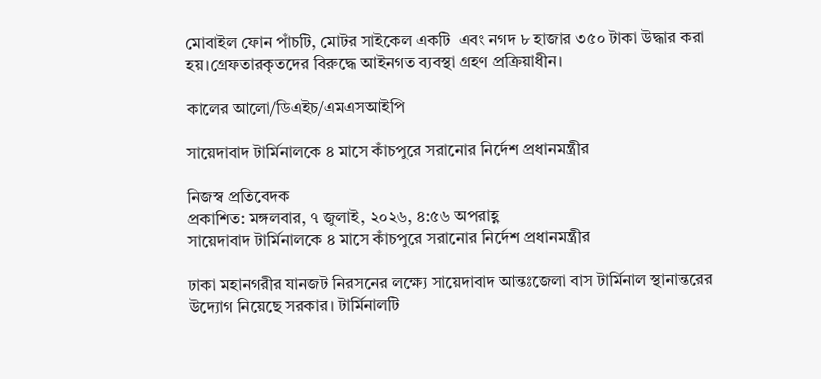মোবাইল ফোন পাঁচটি, মোটর সাইকেল একটি  এবং নগদ ৮ হাজার ৩৫০ টাকা উদ্ধার করা হয়।গ্রেফতারকৃতদের বিরুদ্ধে আইনগত ব্যবস্থা গ্রহণ প্রক্রিয়াধীন।

কালের আলো/ডিএইচ/এমএসআইপি

সায়েদাবাদ টার্মিনালকে ৪ মাসে কাঁচপুরে সরানোর নির্দেশ প্রধানমন্ত্রীর

নিজস্ব প্রতিবেদক
প্রকাশিত: মঙ্গলবার, ৭ জুলাই, ২০২৬, ৪:৫৬ অপরাহ্ণ
সায়েদাবাদ টার্মিনালকে ৪ মাসে কাঁচপুরে সরানোর নির্দেশ প্রধানমন্ত্রীর

ঢাকা মহানগরীর যানজট নিরসনের লক্ষ্যে সায়েদাবাদ আন্তঃজেলা বাস টার্মিনাল স্থানান্তরের উদ্যোগ নিয়েছে সরকার। টার্মিনালটি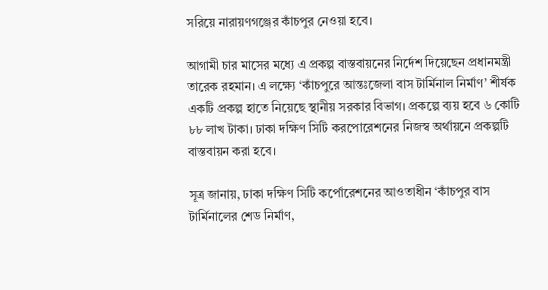সরিয়ে নারায়ণগঞ্জের কাঁচপুর নেওয়া হবে।

আগামী চার মাসের মধ্যে এ প্রকল্প বাস্তবায়নের নির্দেশ দিয়েছেন প্রধানমন্ত্রী তারেক রহমান। এ লক্ষ্যে ‘কাঁচপুরে আন্তঃজেলা বাস টার্মিনাল নির্মাণ’ শীর্ষক একটি প্রকল্প হাতে নিয়েছে স্থানীয় সরকার বিভাগ। প্রকল্পে ব্যয় হবে ৬ কোটি ৮৮ লাখ টাকা। ঢাকা দক্ষিণ সিটি করপোরেশনের নিজস্ব অর্থায়নে প্রকল্পটি বাস্তবায়ন করা হবে।

সূত্র জানায়, ঢাকা দক্ষিণ সিটি কর্পোরেশনের আওতাধীন ‘কাঁচপুর বাস টার্মিনালের শেড নির্মাণ,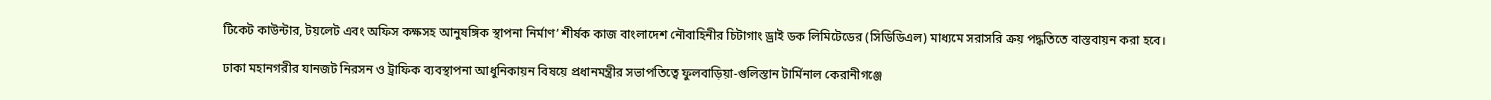টিকেট কাউন্টার, টয়লেট এবং অফিস কক্ষসহ আনুষঙ্গিক স্থাপনা নির্মাণ’ শীর্ষক কাজ বাংলাদেশ নৌবাহিনীর চিটাগাং ড্রাই ডক লিমিটেডের (সিডিডিএল) মাধ্যমে সরাসরি ক্রয় পদ্ধতিতে বাস্তবায়ন করা হবে।

ঢাকা মহানগরীর যানজট নিরসন ও ট্রাফিক ব্যবস্থাপনা আধুনিকায়ন বিষয়ে প্রধানমন্ত্রীর সভাপতিত্বে ফুলবাড়িয়া-গুলিস্তান টার্মিনাল কেরানীগঞ্জে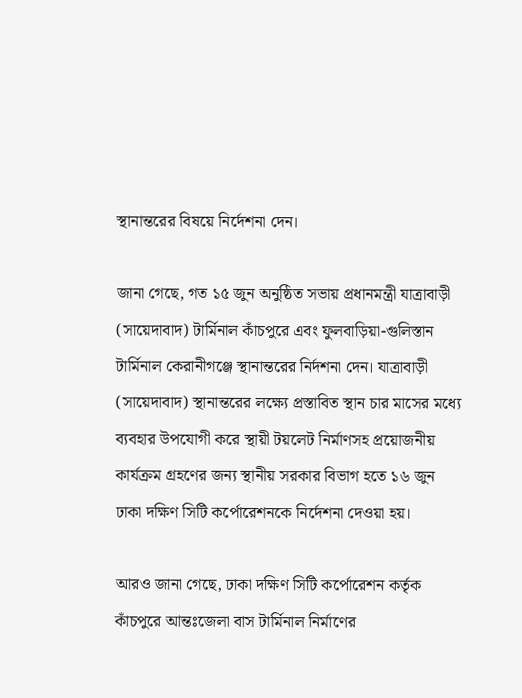স্থানান্তরের বিষয়ে নির্দেশনা দেন।

জানা গেছে, গত ১৫ জুন অনুষ্ঠিত সভায় প্রধানমন্ত্রী যাত্রাবাড়ী (সায়েদাবাদ) টার্মিনাল কাঁচপুরে এবং ফুলবাড়িয়া-গুলিস্তান টার্মিনাল কেরানীগঞ্জে স্থানান্তরের নির্দশনা দেন। যাত্রাবাড়ী (সায়েদাবাদ) স্থানান্তরের লক্ষ্যে প্রস্তাবিত স্থান চার মাসের মধ্যে ব্যবহার উপযোগী করে স্থায়ী টয়লেট নির্মাণসহ প্রয়োজনীয় কার্যক্রম গ্রহণের জন্য স্থানীয় সরকার বিভাগ হতে ১৬ জুন ঢাকা দক্ষিণ সিটি কর্পোরেশনকে নির্দেশনা দেওয়া হয়।

আরও জানা গেছে, ঢাকা দক্ষিণ সিটি কর্পোরেশন কর্তৃক কাঁচপুরে আন্তঃজেলা বাস টার্মিনাল নির্মাণের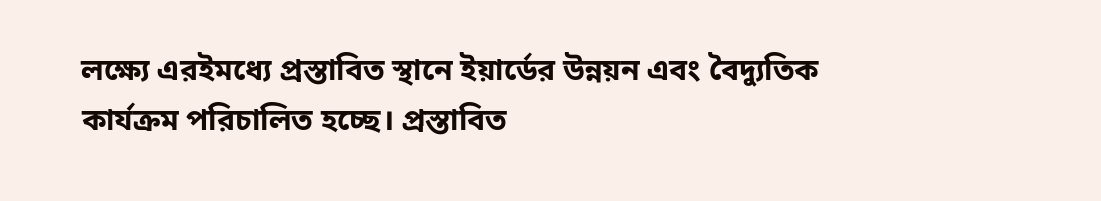লক্ষ্যে এরইমধ্যে প্রস্তাবিত স্থানে ইয়ার্ডের উন্নয়ন এবং বৈদ্যুতিক কার্যক্রম পরিচালিত হচ্ছে। প্রস্তাবিত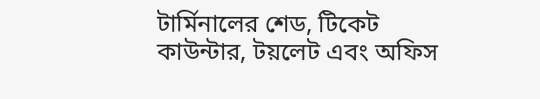টার্মিনালের শেড, টিকেট কাউন্টার, টয়লেট এবং অফিস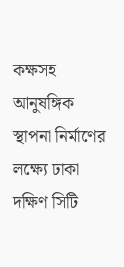কক্ষসহ আনুষঙ্গিক স্থাপনা নির্মাণের লক্ষ্যে ঢাকা দক্ষিণ সিটি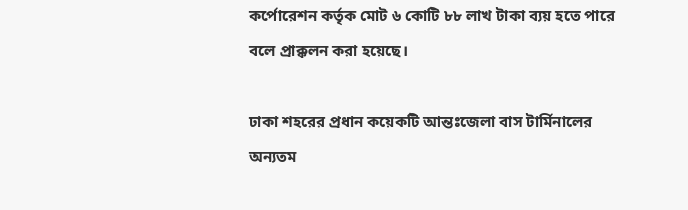কর্পোরেশন কর্তৃক মোট ৬ কোটি ৮৮ লাখ টাকা ব্যয় হতে পারে বলে প্রাক্কলন করা হয়েছে।

ঢাকা শহরের প্রধান কয়েকটি আন্তঃজেলা বাস টার্মিনালের অন্যতম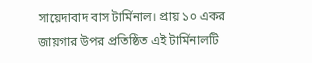সায়েদাবাদ বাস টার্মিনাল। প্রায় ১০ একর জায়গার উপর প্রতিষ্ঠিত এই টার্মিনালটি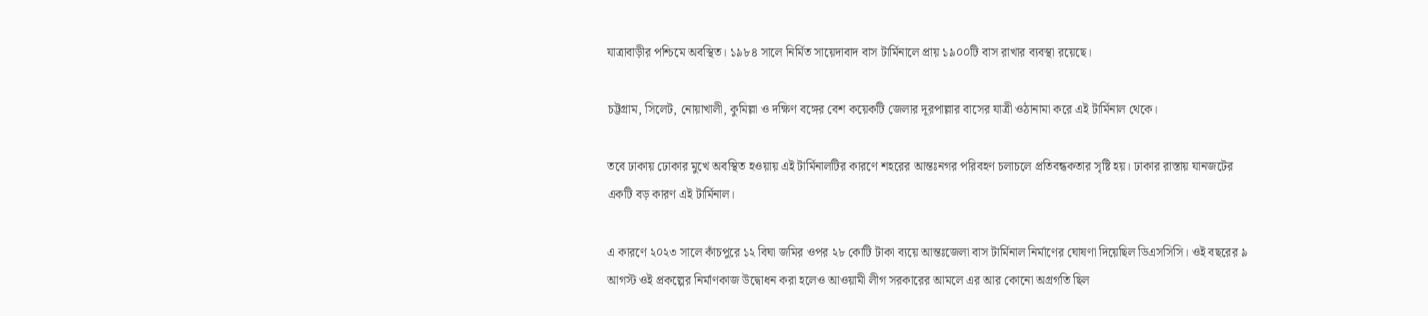যাত্রাবাড়ীর পশ্চিমে অবস্থিত। ১৯৮৪ সালে নির্মিত সায়েদাবাদ বাস টার্মিনালে প্রায় ১৯০০টি বাস রাখার ব্যবস্থা রয়েছে।

চট্টগ্রাম, সিলেট, নোয়াখালী, কুমিল্লা ও দক্ষিণ বঙ্গের বেশ কয়েকটি জেলার দূরপাল্লার বাসের যাত্রী ওঠানামা করে এই টার্মিনাল থেকে।

তবে ঢাকায় ঢোকার মুখে অবস্থিত হওয়ায় এই টার্মিনালটির কারণে শহরের আন্তঃনগর পরিবহণ চলাচলে প্রতিবন্ধকতার সৃষ্টি হয়। ঢাকার রাস্তায় যানজটের একটি বড় কারণ এই টার্মিনাল।

এ কারণে ২০২৩ সালে কাঁচপুরে ১২ বিঘা জমির ওপর ২৮ কোটি টাকা ব্যয়ে আন্তঃজেলা বাস টার্মিনাল নির্মাণের ঘোষণা দিয়েছিল ডিএসসিসি। ওই বছরের ৯ আগস্ট ওই প্রকল্পের নির্মাণকাজ উদ্বোধন করা হলেও আওয়ামী লীগ সরকারের আমলে এর আর কোনো অগ্রগতি ছিল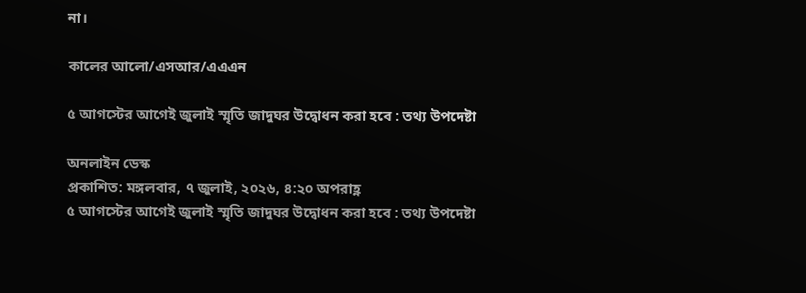না।

কালের আলো/এসআর/এএএন

৫ আগস্টের আগেই জুলাই স্মৃতি জাদুঘর উদ্বোধন করা হবে : তথ্য উপদেষ্টা

অনলাইন ডেস্ক
প্রকাশিত: মঙ্গলবার, ৭ জুলাই, ২০২৬, ৪:২০ অপরাহ্ণ
৫ আগস্টের আগেই জুলাই স্মৃতি জাদুঘর উদ্বোধন করা হবে : তথ্য উপদেষ্টা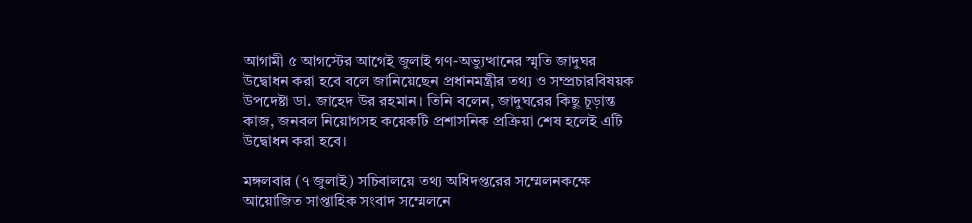আগামী ৫ আগস্টের আগেই জুলাই গণ-অভ্যুত্থানের স্মৃতি জাদুঘর উদ্বোধন করা হবে বলে জানিয়েছেন প্রধানমন্ত্রীর তথ্য ও সম্প্রচারবিষয়ক উপদেষ্টা ডা. জাহেদ উর রহমান। তিনি বলেন, জাদুঘরের কিছু চূড়ান্ত কাজ, জনবল নিয়োগসহ কয়েকটি প্রশাসনিক প্রক্রিয়া শেষ হলেই এটি উদ্বোধন করা হবে।

মঙ্গলবার (৭ জুলাই) সচিবালয়ে তথ্য অধিদপ্তরের সম্মেলনকক্ষে আয়োজিত সাপ্তাহিক সংবাদ সম্মেলনে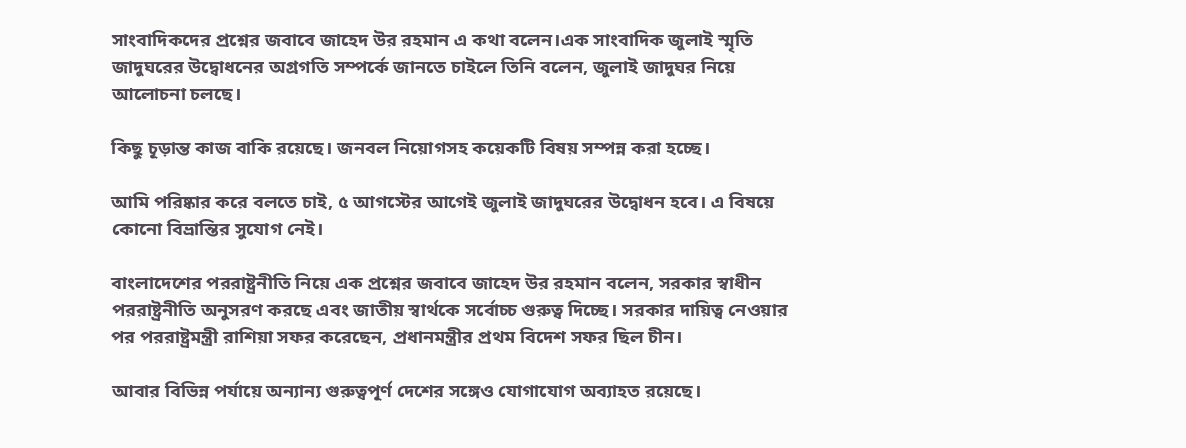সাংবাদিকদের প্রশ্নের জবাবে জাহেদ উর রহমান এ কথা বলেন।এক সাংবাদিক জুলাই স্মৃতি জাদুঘরের উদ্বোধনের অগ্রগতি সম্পর্কে জানতে চাইলে তিনি বলেন, জুলাই জাদুঘর নিয়ে আলোচনা চলছে।

কিছু চূড়ান্ত কাজ বাকি রয়েছে। জনবল নিয়োগসহ কয়েকটি বিষয় সম্পন্ন করা হচ্ছে।

আমি পরিষ্কার করে বলতে চাই, ৫ আগস্টের আগেই জুলাই জাদুঘরের উদ্বোধন হবে। এ বিষয়ে কোনো বিভ্রান্তির সুযোগ নেই।

বাংলাদেশের পররাষ্ট্রনীতি নিয়ে এক প্রশ্নের জবাবে জাহেদ উর রহমান বলেন, সরকার স্বাধীন পররাষ্ট্রনীতি অনুসরণ করছে এবং জাতীয় স্বার্থকে সর্বোচ্চ গুরুত্ব দিচ্ছে। সরকার দায়িত্ব নেওয়ার পর পররাষ্ট্রমন্ত্রী রাশিয়া সফর করেছেন, প্রধানমন্ত্রীর প্রথম বিদেশ সফর ছিল চীন।

আবার বিভিন্ন পর্যায়ে অন্যান্য গুরুত্বপূর্ণ দেশের সঙ্গেও যোগাযোগ অব্যাহত রয়েছে।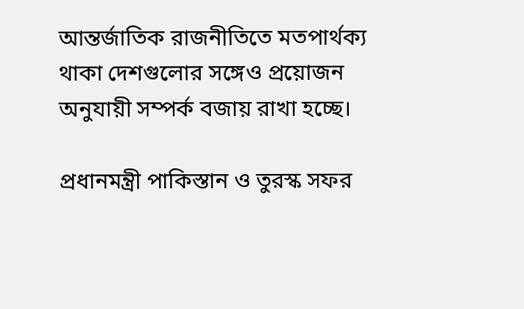আন্তর্জাতিক রাজনীতিতে মতপার্থক্য থাকা দেশগুলোর সঙ্গেও প্রয়োজন অনুযায়ী সম্পর্ক বজায় রাখা হচ্ছে।

প্রধানমন্ত্রী পাকিস্তান ও তুরস্ক সফর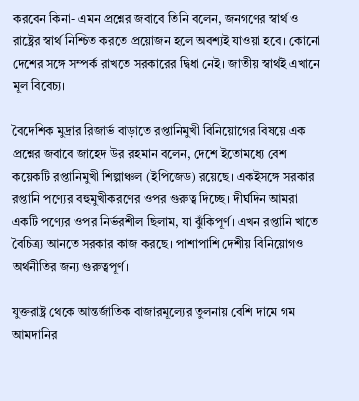করবেন কিনা- এমন প্রশ্নের জবাবে তিনি বলেন, জনগণের স্বার্থ ও রাষ্ট্রের স্বার্থ নিশ্চিত করতে প্রয়োজন হলে অবশ্যই যাওয়া হবে। কোনো দেশের সঙ্গে সম্পর্ক রাখতে সরকারের দ্বিধা নেই। জাতীয় স্বার্থই এখানে মূল বিবেচ্য।

বৈদেশিক মুদ্রার রিজার্ভ বাড়াতে রপ্তানিমুখী বিনিয়োগের বিষয়ে এক প্রশ্নের জবাবে জাহেদ উর রহমান বলেন, দেশে ইতোমধ্যে বেশ কয়েকটি রপ্তানিমুখী শিল্পাঞ্চল (ইপিজেড) রয়েছে। একইসঙ্গে সরকার রপ্তানি পণ্যের বহুমুখীকরণের ওপর গুরুত্ব দিচ্ছে। দীর্ঘদিন আমরা একটি পণ্যের ওপর নির্ভরশীল ছিলাম, যা ঝুঁকিপূর্ণ। এখন রপ্তানি খাতে বৈচিত্র্য আনতে সরকার কাজ করছে। পাশাপাশি দেশীয় বিনিয়োগও অর্থনীতির জন্য গুরুত্বপূর্ণ।

যুক্তরাষ্ট্র থেকে আন্তর্জাতিক বাজারমূল্যের তুলনায় বেশি দামে গম আমদানির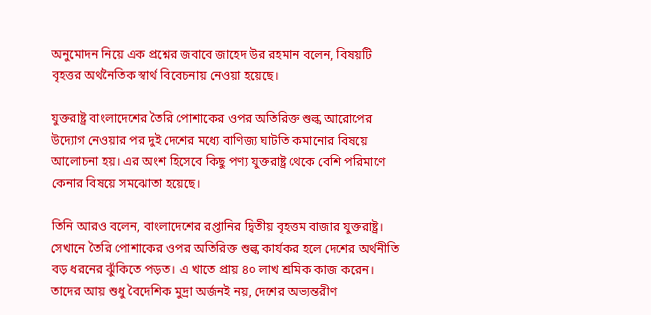অনুমোদন নিয়ে এক প্রশ্নের জবাবে জাহেদ উর রহমান বলেন, বিষয়টি বৃহত্তর অর্থনৈতিক স্বার্থ বিবেচনায় নেওয়া হয়েছে।

যুক্তরাষ্ট্র বাংলাদেশের তৈরি পোশাকের ওপর অতিরিক্ত শুল্ক আরোপের উদ্যোগ নেওয়ার পর দুই দেশের মধ্যে বাণিজ্য ঘাটতি কমানোর বিষয়ে আলোচনা হয়। এর অংশ হিসেবে কিছু পণ্য যুক্তরাষ্ট্র থেকে বেশি পরিমাণে কেনার বিষয়ে সমঝোতা হয়েছে।

তিনি আরও বলেন, বাংলাদেশের রপ্তানির দ্বিতীয় বৃহত্তম বাজার যুক্তরাষ্ট্র। সেখানে তৈরি পোশাকের ওপর অতিরিক্ত শুল্ক কার্যকর হলে দেশের অর্থনীতি বড় ধরনের ঝুঁকিতে পড়ত। এ খাতে প্রায় ৪০ লাখ শ্রমিক কাজ করেন। তাদের আয় শুধু বৈদেশিক মুদ্রা অর্জনই নয়, দেশের অভ্যন্তরীণ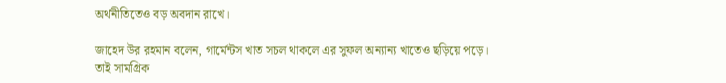অর্থনীতিতেও বড় অবদান রাখে।

জাহেদ উর রহমান বলেন, গার্মেন্টস খাত সচল থাকলে এর সুফল অন্যান্য খাতেও ছড়িয়ে পড়ে। তাই সামগ্রিক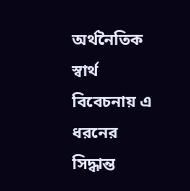অর্থনৈতিক স্বার্থ বিবেচনায় এ ধরনের সিদ্ধান্ত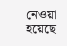নেওয়া হয়েছে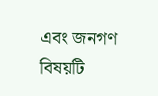এবং জনগণ বিষয়টি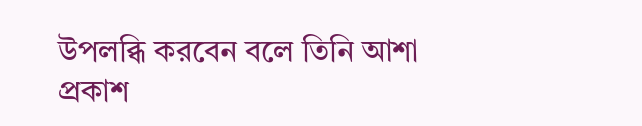উপলব্ধি করবেন বলে তিনি আশা প্রকাশ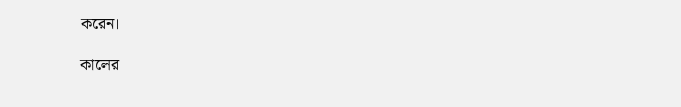করেন।

কালের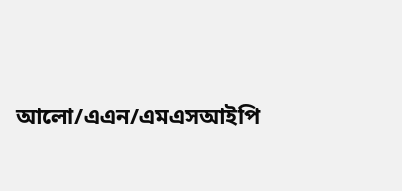আলো/এএন/এমএসআইপি